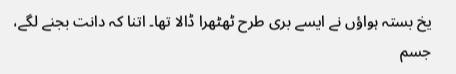یخ بستہ ہواؤں نے ایسے بری طرح ٹھٹھرا ڈالا تھا۔ اتنا کہ دانت بجنے لگے، جسم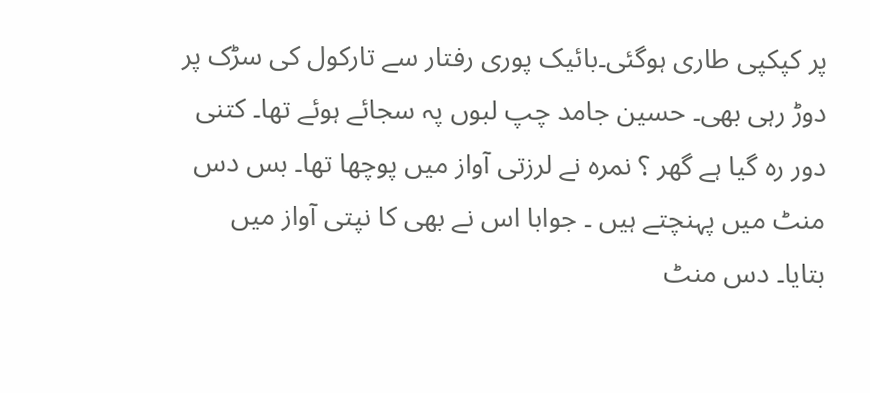پر کپکپی طاری ہوگئی۔بائیک پوری رفتار سے تارکول کی سڑک پر دوڑ رہی بھی۔ حسین جامد چپ لبوں پہ سجائے ہوئے تھا۔ کتنی دور رہ گیا ہے گھر ؟ نمرہ نے لرزتی آواز میں پوچھا تھا۔ بس دس منٹ میں پہنچتے ہیں ۔ جوابا اس نے بھی کا نپتی آواز میں بتایا۔ دس منٹ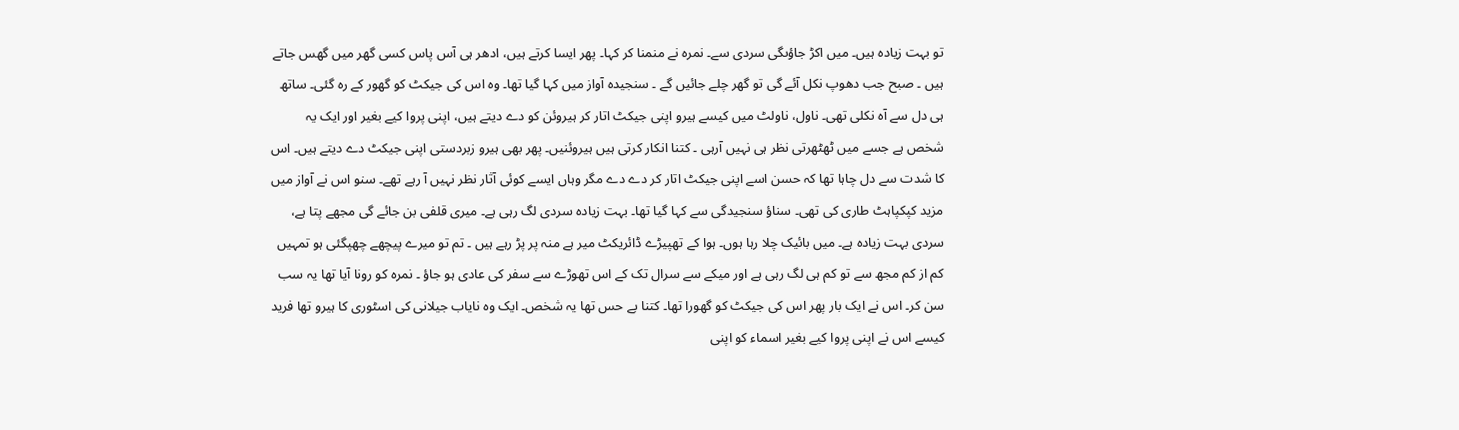تو بہت زیادہ ہیں۔ میں اکڑ جاؤںگی سردی سے۔ نمرہ نے منمنا کر کہا۔ پھر ایسا کرتے ہیں، ادھر ہی آس پاس کسی گھر میں گھس جاتے ہیں ۔ صبح جب دھوپ نکل آئے گی تو گھر چلے جائیں گے ۔ سنجیدہ آواز میں کہا گیا تھا۔ وہ اس کی جیکٹ کو گھور کے رہ گئی۔ ساتھ ہی دل سے آہ نکلی تھی۔ ناول، ناولٹ میں کیسے ہیرو اپنی جیکٹ اتار کر ہیروئن کو دے دیتے ہیں، اپنی پروا کیے بغیر اور ایک یہ شخص ہے جسے میں ٹھٹھرتی نظر ہی نہیں آرہی ۔ کتنا انکار کرتی ہیں ہیروئنیں۔ پھر بھی ہیرو زبردستی اپنی جیکٹ دے دیتے ہیں۔ اس کا شدت سے دل چاہا تھا کہ حسن اسے اپنی جیکٹ اتار کر دے دے مگر وہاں ایسے کوئی آثار نظر نہیں آ رہے تھے۔ سنو اس نے آواز میں مزید کپکپاہٹ طاری کی تھی۔ سناؤ سنجیدگی سے کہا گیا تھا۔ بہت زیادہ سردی لگ رہی ہے۔ میری قلفی بن جائے گی مجھے پتا ہے، سردی بہت زیادہ ہے۔ میں بائیک چلا رہا ہوں۔ ہوا کے تھپیڑے ڈائریکٹ میر ہے منہ پر پڑ رہے ہیں ۔ تم تو میرے پیچھے چھپگئی ہو تمہیں کم از کم مجھ سے تو کم ہی لگ رہی ہے اور میکے سے سرال تک کے اس تھوڑے سے سفر کی عادی ہو جاؤ ۔ نمرہ کو رونا آیا تھا یہ سب سن کر۔ اس نے ایک بار پھر اس کی جیکٹ کو گھورا تھا۔ کتنا بے حس تھا یہ شخص۔ ایک وہ نایاب جیلانی کی اسٹوری کا ہیرو تھا فرید کیسے اس نے اپنی پروا کیے بغیر اسماء کو اپنی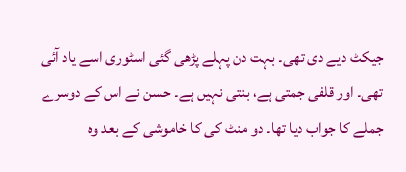جیکٹ دیے دی تھی۔ بہت دن پہلے پڑھی گئی اسٹوری اسے یاد آئی تھی۔ اور قلفی جمتی ہے، بنتی نہیں ہے۔ حسن نے اس کے دوسرے جملے کا جواب دیا تھا۔ دو منٹ کی کا خاموشی کے بعد وہ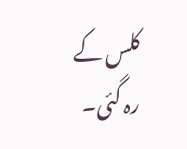کلس کے رہ گئی۔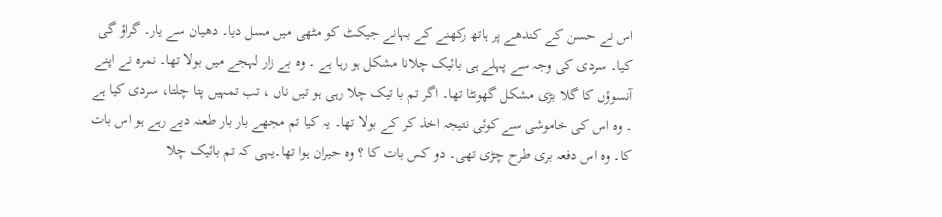اس نے حسن کے کندھے پر ہاتھ رکھنے کے بہانے جیکٹ کو مٹھی میں مسل دیا۔ دھیان سے یار۔ گراؤ گی کیا۔ سردی کی وجہ سے پہلے ہی بائیک چلانا مشکل ہو رہا ہے ۔ وہ بے زار لہجے میں بولا تھا۔ نمرہ نے اپنے آنسوؤں کا گلا بڑی مشکل گھونٹا تھا۔ اگر تم با تیک چلا رہی ہو تیں ناں ، تب تمہیں پتا چلتا، سردی کیا ہے ۔ وہ اس کی خاموشی سے کوئی نتیجہ اخذ کر کے بولا تھا۔ یہ کیا تم مجھے بار بار طعنہ دیے رہے ہو اس بات کا۔ وہ اس دفعہ بری طرح چڑی تھی۔ دو کس بات کا ؟ وہ حیران ہوا تھا۔یہی کہ تم بائیک چلا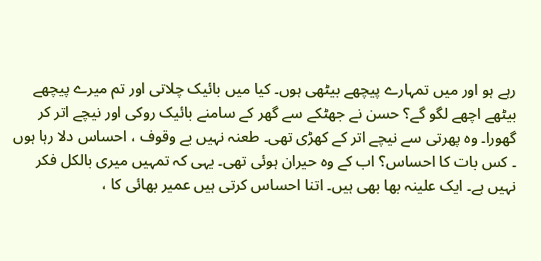رہے ہو اور میں تمہارے پیچھے بیٹھی ہوں۔ کیا میں بائیک چلاتی اور تم میرے پیچھے بیٹھے اچھے لگو گے؟ حسن نے جھٹکے سے گھر کے سامنے بائیک روکی اور نیچے اتر کر گھورا۔ وہ پھرتی سے نیچے اتر کے کھڑی تھی۔ طعنہ نہیں بے وقوف ، احساس دلا رہا ہوں ۔ کس بات کا احساس؟ اب کے وہ حیران ہوئی تھی۔ یہی کہ تمہیں میری بالکل فکر نہیں ہے۔ ایک علینہ بھا بھی ہیں۔ اتنا احساس کرتی ہیں عمیر بھائی کا ،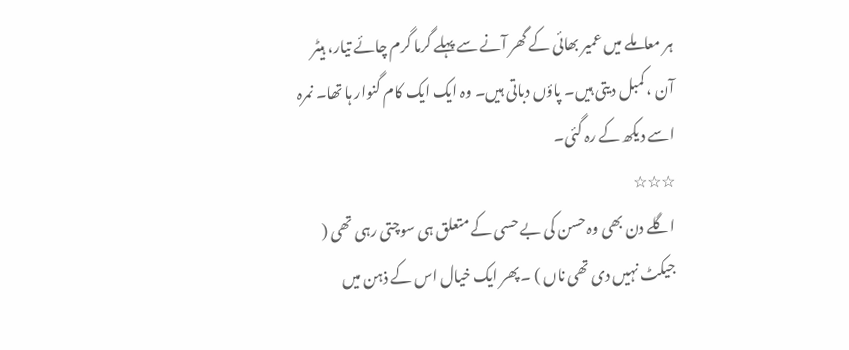ہر معاملے میں عمیر بھائی کے گھر آنے سے پہلے گرما گرم چائے تیار، ہیٹر آن ، کمبل دیتی ہیں۔ پاؤں دباتی ہیں۔ وہ ایک ایک کام گنوار ہا تھا۔ نمرہ اسے دیکھ کے رہ گئی۔
☆☆☆
اگلے دن بھی وہ حسن کی بے حسی کے متعلق ہی سوچتی رہی تھی ( جیکٹ نہیں دی تھی ناں ) ۔ پھر ایک خیال اس کے ذہن میں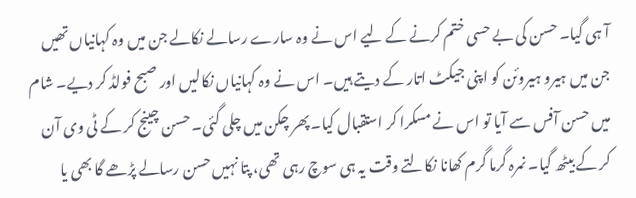آ ہی گیا۔ حسن کی بے حسی ختم کرنے کے لیے اس نے وہ سارے رسالے نکالے جن میں وہ کہانیاں تھیں جن میں ہیرو ہیروئن کو اپنی جیکٹ اتار کے دیتے ہیں۔ اس نے وہ کہانیاں نکالیں اور صبح فولڈ کر دیے۔ شام میں حسن آفس سے آیا تو اس نے مسکرا کر استقبال کیا۔ پھر چکن میں چلی گئی۔ حسن چینج کر کے ٹی وی آن کر کے بیٹھ گیا۔ نمرہ گرما گرم کھانا نکالتے وقت یہ ہی سوچ رہی تھی، پتا نہیں حسن رسالے پڑھے گا بھی یا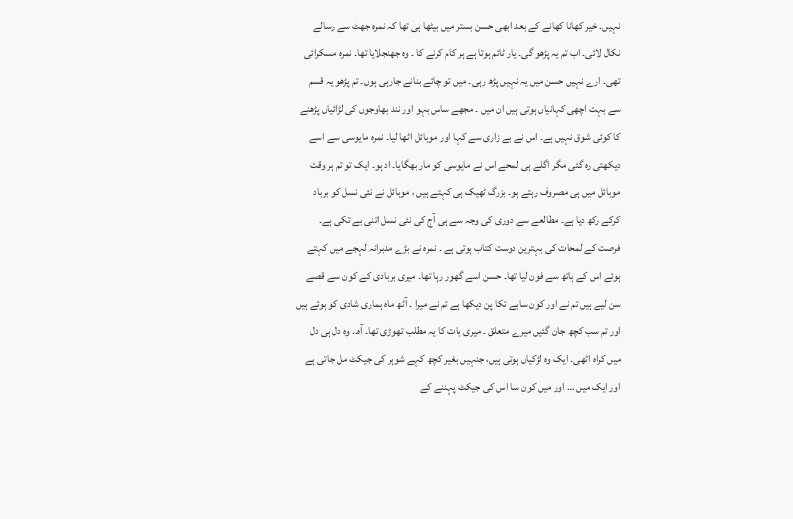نہیں۔ خیر کھانا کھانے کے بعد ابھی حسن بستر میں بیٹھا ہی تھا کہ نمرہ جھٹ سے رسالے نکال لائی۔ اب تم یہ پڑھو گی۔ یار ٹائم ہوتا ہے ہر کام کرنے کا ۔ وہ جھنجلایا تھا۔ نمرہ مسکرائی تھی۔ ارے نہیں حسن میں یہ نہیں پڑھ رہی۔ میں تو چائے بنانے جارہی ہوں۔ تم پڑھو یہ قسم سے بہت اچھی کہانیاں ہوتی ہیں ان میں ۔ مجھے ساس بہو اور نند بھاوجوں کی لڑائیاں پڑھنے کا کوئی شوق نہیں ہے۔ اس نے بے زاری سے کہا اور موبائل اٹھا لیا۔ نمرہ مایوسی سے اسے دیکھتی رہ گئی مگر اگلے ہی لمحے اس نے مایوسی کو مار بھگایا۔ اد ہو۔ ایک تو تم ہر وقت موبائل میں ہی مصروف رہتے ہو۔ بزرگ ٹھیک ہی کہتے ہیں ، موبائل نے نئی نسل کو برباد کرکے رکھ دیا ہے۔ مطالعے سے دوری کی وجہ سے ہی آج کی نئی نسل اتنی بے تکی ہے۔ فرصت کے لمحات کی بہترین دوست کتاب ہوتی ہے ۔ نمرہ نے بڑے مدبرانہ لہجے میں کہتے ہوئے اس کے ہاتھ سے فون لیا تھا۔ حسن اسے گھور رہا تھا۔ میری بربادی کے کون سے قصے سن لیے ہیں تم نے اور کون سابے تکا پن دیکھا ہے تم نے میرا ۔ آٹھ ماہ ہماری شادی کو ہوئے ہیں اور تم سب کچھ جان گئیں میرے متعلق ۔ میری بات کا یہ مطلب تھوڑی تھا۔ آہ.. وہ دل ہی دل میں کراہ اٹھی۔ ایک وہ لڑکیاں ہوتی ہیں، جنہیں بغیر کچھ کہے شوہر کی جیکٹ مل جاتی ہے اور ایک میں … اور میں کون سا اس کی جیکٹ پہننے کے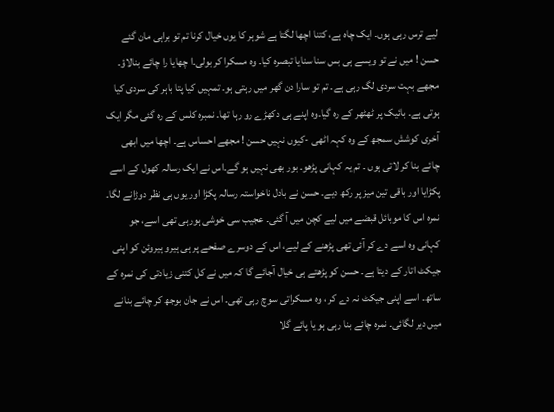لیے ترس رہی ہوں۔ ایک چاہ ہے، کتنا اچھا لگتا ہے شوہر کا یوں خیال کرنا تم تو براہی مان گئے حسن ! میں نے تو ویسے ہی بس سنا سنایا تبصرہ کیا۔ وہ مسکرا کر بولی۔ا چھایا را چائے بنالاؤ۔ مجھے بہت سردی لگ رہی ہے۔ تم تو سارا دن گھر میں رہتی ہو۔ تمہیں کیا پتا باہر کی سردی کیا ہوتی ہے۔ بائیک پر ٹھٹھر کے رہ گیا۔وہ اپنے ہی دکھڑے رو رہا تھا۔ نمبرہ کلس کے رہ گئی مگر ایک آخری کوشش سمجھ کے وہ کہہ اٹھی -کیوں نہیں حسن ! مجھے احساس ہے۔ اچھا میں ابھی چائے بنا کر لاتی ہوں ۔ تم یہ کہانی پڑھو۔ بور بھی نہیں ہو گے۔اس نے ایک رسالہ کھول کے اسے پکڑایا اور باقی تین میز پر رکھ دیے۔ حسن نے بادل ناخواستہ رسالہ پکڑا اور یوں ہی نظر دوڑانے لگا۔ نمرہ اس کا موبائل قبضے میں لیے کچن میں آ گئی۔ عجیب سی خوشی ہورہی تھی اسے، جو کہانی وہ اسے دے کر آئی تھی پڑھنے کے لیے، اس کے دوسرے صفحے پر ہی ہیرو ہیروئن کو اپنی جیکٹ اتار کے دیتا ہے۔ حسن کو پڑھتے ہی خیال آجائے گا کہ میں نے کل کتنی زیادتی کی نمرہ کے ساتھ۔ اسے اپنی جیکٹ نہ دے کر ، وہ مسکراتی سوچ رہی تھی۔ اس نے جان بوجھ کر چائے بنانے میں دیر لگائی۔ نمرہ چائے بنا رہی ہو یا پائے گلا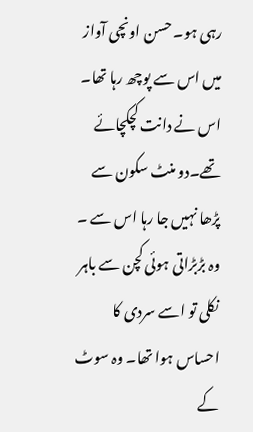رہی ہو۔ حسن اونچی آواز میں اس سے پوچھ رہا تھا۔ اس نے دانت کچکچائے تھے۔دو منٹ سکون سے پڑھا نہیں جا رہا اس سے ۔ وہ بڑبڑاتی ہوئی کچن سے باہر نکلی تو اسے سردی کا احساس ہوا تھا۔ وہ سوٹ کے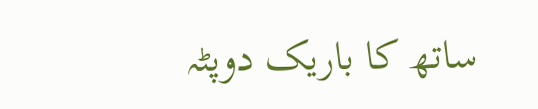ساتھ کا باریک دوپٹہ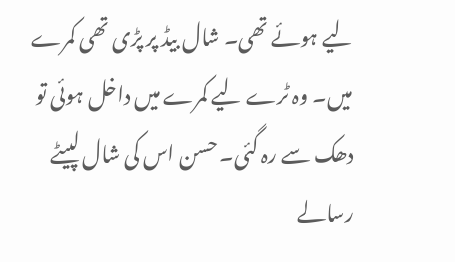لیے ہوئے تھی۔ شال بیڈ پر پڑی تھی کمرے میں۔ وہ ٹرے لیے کمرے میں داخل ہوئی تو دھک سے رہ گئی۔ حسن اس کی شال لپیٹے رسالے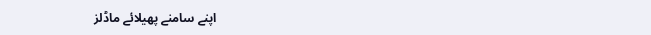اپنے سامنے پھیلائے ماڈلز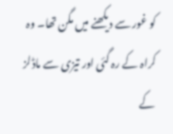کو غور سے دیکھنے میں مگن تھا۔ وہ کراہ کے رہ گئی اور تیزی سے ماڈلز کے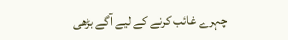چہرے غائب کرنے کے لیے آگے بڑھی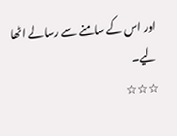اور اس کے سامنے سے رسالے اٹھا لیے۔
☆☆☆